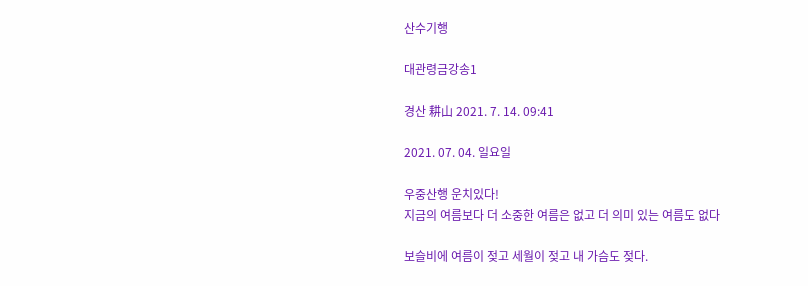산수기행

대관령금강송1

경산 耕山 2021. 7. 14. 09:41

2021. 07. 04. 일요일

우중산행 운치있다!
지금의 여름보다 더 소중한 여름은 없고 더 의미 있는 여름도 없다

보슬비에 여름이 젖고 세월이 젖고 내 가슴도 젖다.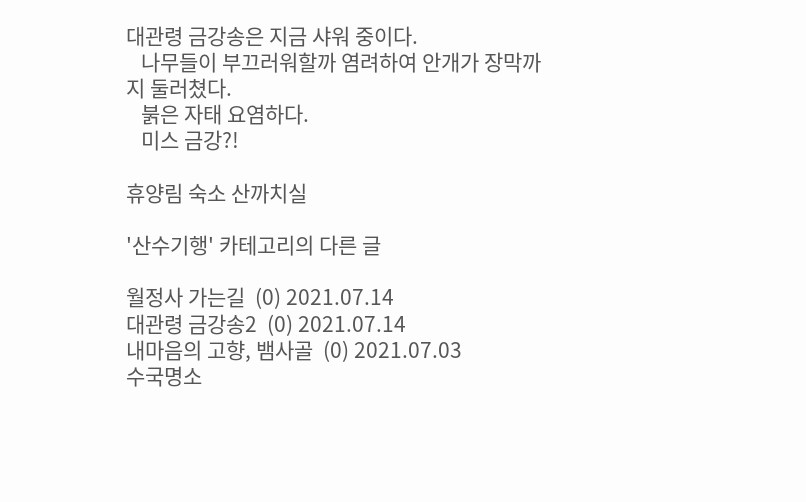대관령 금강송은 지금 샤워 중이다.
   나무들이 부끄러워할까 염려하여 안개가 장막까지 둘러쳤다.
   붉은 자태 요염하다.
   미스 금강?!

휴양림 숙소 산까치실

'산수기행' 카테고리의 다른 글

월정사 가는길  (0) 2021.07.14
대관령 금강송2  (0) 2021.07.14
내마음의 고향, 뱀사골  (0) 2021.07.03
수국명소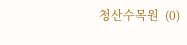청산수목원  (0)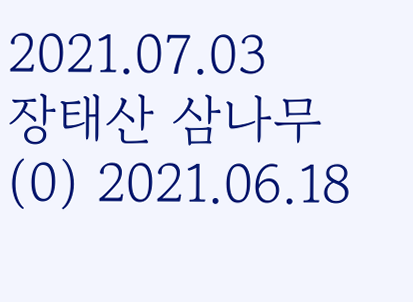2021.07.03
장태산 삼나무  (0) 2021.06.18